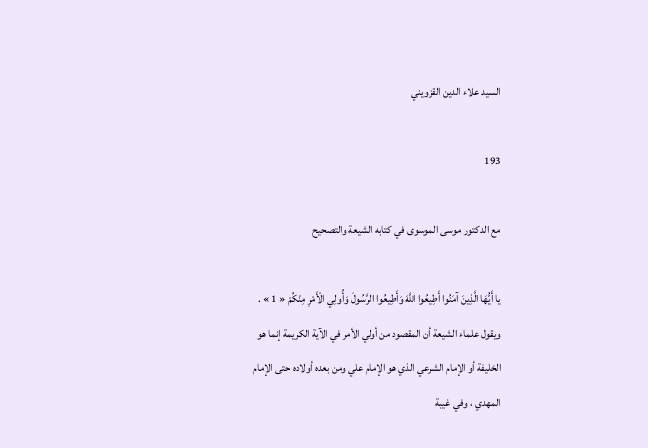السيد علاء الدين القزويني

193

مع الدكتور موسى الموسوى في كتابه الشيعة والتصحيح

يا أَيُّهَا الَّذِينَ آمَنُوا أَطِيعُوا اللَّهَ وَأَطِيعُوا الرَّسُولَ وَأُولِي الْأَمْرِ مِنْكُمْ « 1 » . ويقول علماء الشيعة أن المقصود من أولي الأمر في الآية الكريمة إنما هو الخليفة أو الإمام الشرعي الذي هو الإمام علي ومن بعده أولاده حتى الإمام المهدي ، وفي غيبة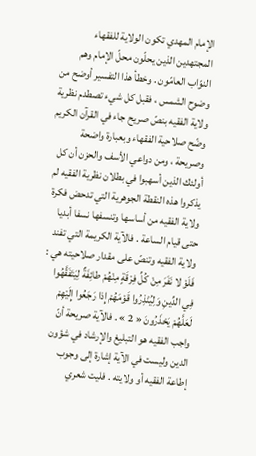الإمام المهدي تكون الولاية للفقهاء المجتهدين الذين يحلّون محلّ الإمام وهم النوّاب العامّون . وخطأ هذا التفسير أوضح من وضوح الشمس ، فقبل كل شيء تصطدم نظرية ولاية الفقيه بنصّ صريح جاء في القرآن الكريم وضّح صلاحية الفقهاء وبعبارة واضحة وصريحة ، ومن دواعي الأسف والحزن أن كل أولئك الذين أسهبوا في بطلان نظرية الفقيه لم يذكروا هذه النقطة الجوهرية التي تدحض فكرة ولاية الفقيه من أساسها وتنسفها نسفا أبديا حتى قيام الساعة . فالآية الكريمة التي تفند ولاية الفقيه وتنصّ على مقدار صلاحيته هي : فَلَوْ لا نَفَرَ مِنْ كُلِّ فِرْقَةٍ مِنْهُمْ طائِفَةٌ لِيَتَفَقَّهُوا فِي الدِّينِ وَلِيُنْذِرُوا قَوْمَهُمْ إِذا رَجَعُوا إِلَيْهِمْ لَعَلَّهُمْ يَحْذَرُونَ « 2 » . فالآية صريحة أنّ واجب الفقيه هو التبليغ والإرشاد في شؤون الدين وليست في الآية إشارة إلى وجوب إطاعة الفقيه أو ولايته . فليت شعري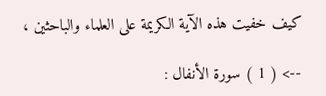كيف خفيت هذه الآية الكريمة على العلماء والباحثين ،

--> ( 1 ) سورة الأنفال :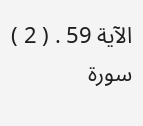الآية 59 . ( 2 ) سورة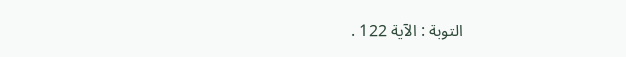التوبة : الآية 122 .